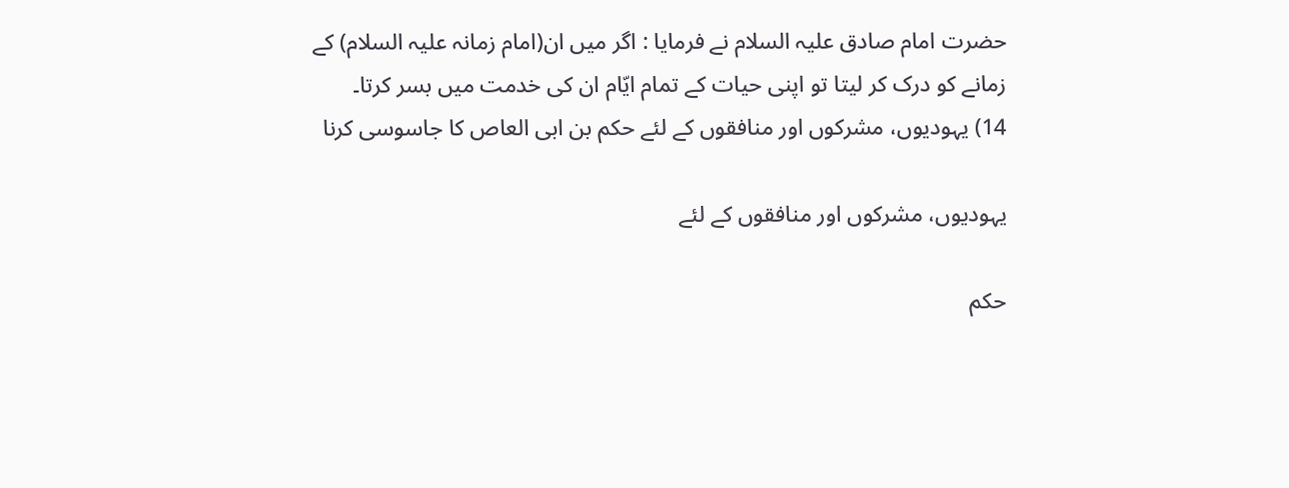حضرت امام صادق علیہ السلام نے فرمایا : اگر میں ان(امام زمانہ علیہ السلام) کے زمانے کو درک کر لیتا تو اپنی حیات کے تمام ایّام ان کی خدمت میں بسر کرتا۔
14) یہودیوں، مشرکوں اور منافقوں کے لئے حکم بن ابی العاص کا جاسوسی کرنا

یہودیوں، مشرکوں اور منافقوں کے لئے

حکم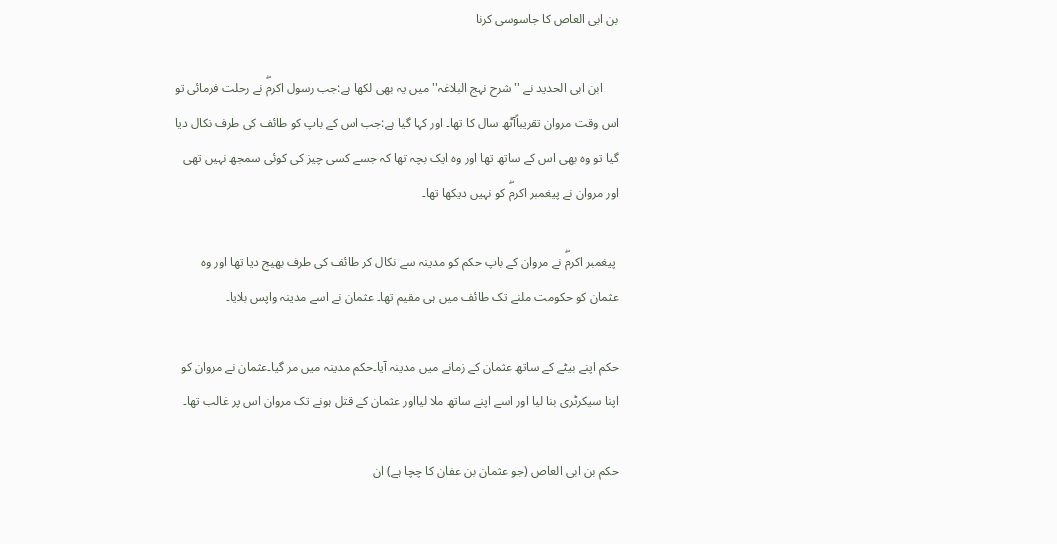بن ابی العاص کا جاسوسی کرنا

     ابن ابی الحدید نے ''شرح نہج البلاغہ'' میں یہ بھی لکھا ہے:جب رسول اکرمۖ نے رحلت فرمائی تو اس وقت مروان تقریباًآٹھ سال کا تھا۔ اور کہا گیا ہے:جب اس کے باپ کو طائف کی طرف نکال دیا گیا تو وہ بھی اس کے ساتھ تھا اور وہ ایک بچہ تھا کہ جسے کسی چیز کی کوئی سمجھ نہیں تھی  اور مروان نے پیغمبر اکرمۖ کو نہیں دیکھا تھا۔

 پیغمبر اکرمۖ نے مروان کے باپ حکم کو مدینہ سے نکال کر طائف کی طرف بھیج دیا تھا اور وہ عثمان کو حکومت ملنے تک طائف میں ہی مقیم تھا۔ عثمان نے اسے مدینہ واپس بلایا۔

حکم اپنے بیٹے کے ساتھ عثمان کے زمانے میں مدینہ آیا۔حکم مدینہ میں مر گیا۔عثمان نے مروان کو اپنا سیکرٹری بنا لیا اور اسے اپنے ساتھ ملا لیااور عثمان کے قتل ہونے تک مروان اس پر غالب تھا۔

حکم بن ابی العاص (جو عثمان بن عفان کا چچا ہے) ان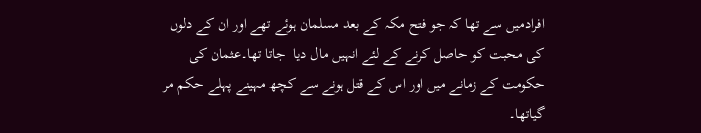افرادمیں سے تھا کہ جو فتح مکہ کے بعد مسلمان ہوئے تھے اور ان کے دلوں کی محبت کو حاصل کرنے کے لئے انہیں مال دیا  جاتا تھا۔عثمان کی حکومت کے زمانے میں اور اس کے قتل ہونے سے کچھ مہینے پہلے حکم مر گیاتھا۔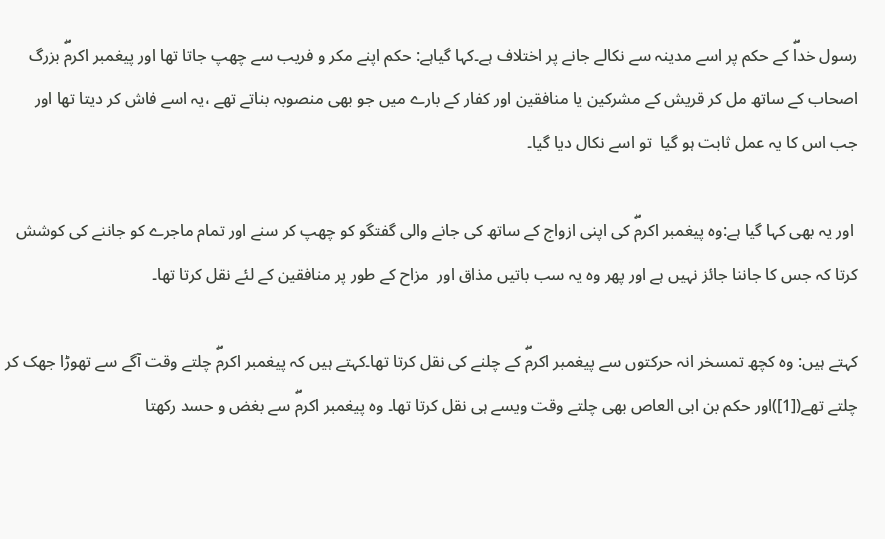رسول خداۖ کے حکم پر اسے مدینہ سے نکالے جانے پر اختلاف ہے۔کہا گیاہے: حکم اپنے مکر و فریب سے چھپ جاتا تھا اور پیغمبر اکرمۖ بزرگ اصحاب کے ساتھ مل کر قریش کے مشرکین یا منافقین اور کفار کے بارے میں جو بھی منصوبہ بناتے تھے ،یہ اسے فاش کر دیتا تھا اور جب اس کا یہ عمل ثابت ہو گیا  تو اسے نکال دیا گیا۔

 اور یہ بھی کہا گیا ہے:وہ پیغمبر اکرمۖ کی اپنی ازواج کے ساتھ کی جانے والی گفتگو کو چھپ کر سنے اور تمام ماجرے کو جاننے کی کوشش کرتا کہ جس کا جاننا جائز نہیں ہے اور پھر وہ یہ سب باتیں مذاق اور  مزاح کے طور پر منافقین کے لئے نقل کرتا تھا۔

کہتے ہیں: وہ کچھ تمسخر انہ حرکتوں سے پیغمبر اکرمۖ کے چلنے کی نقل کرتا تھا۔کہتے ہیں کہ پیغمبر اکرمۖ چلتے وقت آگے سے تھوڑا جھک کر چلتے تھے([1])اور حکم بن ابی العاص بھی چلتے وقت ویسے ہی نقل کرتا تھا۔ وہ پیغمبر اکرمۖ سے بغض و حسد رکھتا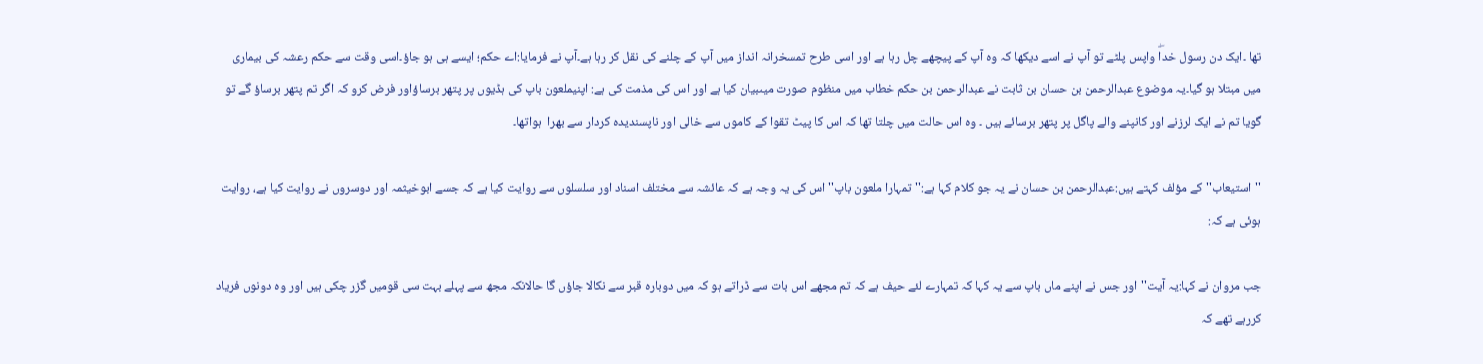تھا ۔ایک دن رسول خداۖ واپس پلٹے تو آپ نے اسے دیکھا کہ وہ آپ کے پیچھے چل رہا ہے اور اسی طرح تمسخرانہ انداز میں آپ کے چلنے کی نقل کر رہا ہے۔آپ نے فرمایا:اے حکم؛ ایسے ہی ہو جاؤ۔اسی وقت سے حکم رعشہ کی بیماری میں مبتلا ہو گیا۔یہ موضوع عبدالرحمن بن حسان بن ثابت نے عبدالرحمن بن حکم خطاب میں منظوم صورت میںبیان کیا ہے اور اس کی مذمت کی ہے: اپنیملعون باپ کی ہڈیوں پر پتھر برساؤاور فرض کرو کہ اگر تم پتھر برساؤ گے تو گویا تم نے ایک لرزنے اور کانپنے والے پاگل پر پتھر برسائے ہیں ۔ وہ اس حالت میں چلتا تھا کہ اس کا پیٹ تقوا کے کاموں سے خالی اور ناپسندیدہ کردار سے بھرا  ہواتھا۔

''استیعاب''کے مؤلف کہتے ہیں:عبدالرحمن بن حسان نے یہ جو کلام کہا ہے:''تمہارا ملعون باپ'' اس کی یہ وجہ ہے کہ عائشہ سے مختلف اسناد اور سلسلوں سے روایت کیا ہے کہ جسے ابوخیثمہ اور دوسروں نے روایت کیا ہے، روایت ہوئی ہے کہ:

جب مروان نے کہا:یہ آیت''اور جس نے اپنے ماں باپ سے یہ کہا کہ تمہارے لئے حیف ہے کہ تم مجھے اس بات سے ڈراتے ہو کہ میں دوبارہ قبر سے نکالا جاؤں گا حالانکہ مجھ سے پہلے بہت سی قومیں گزر چکی ہیں اور وہ دونوں فریاد کررہے تھے کہ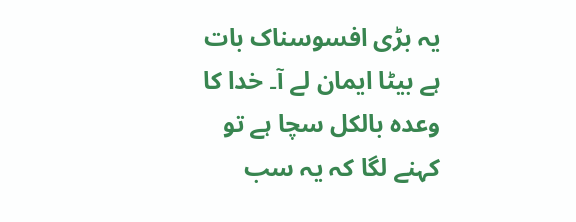یہ بڑی افسوسناک بات ہے بیٹا ایمان لے آ۔ خدا کا وعدہ بالکل سچا ہے تو کہنے لگا کہ یہ سب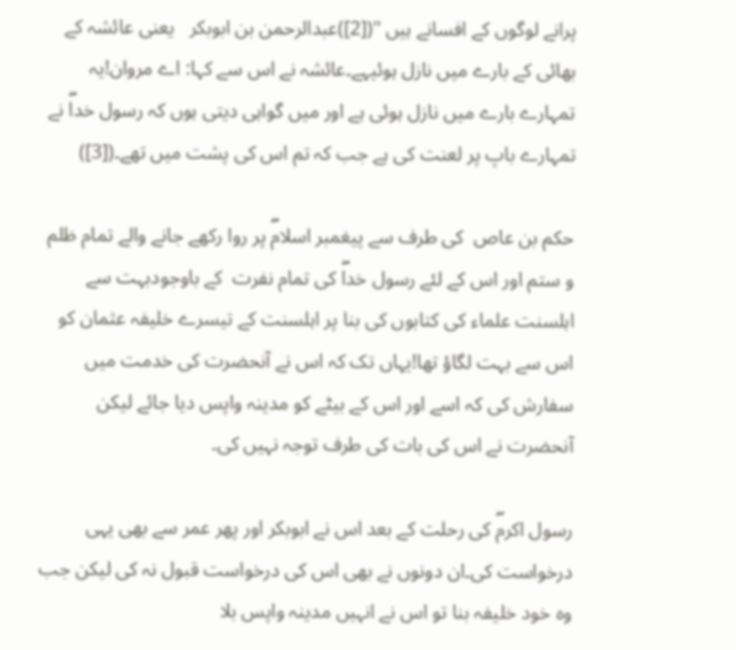پرانے لوگوں کے افسانے ہیں ''([2])عبدالرحمن بن ابوبکر   یعنی عائشہ کے بھائی کے بارے میں نازل ہوئیہے۔عائشہ نے اس سے کہا: اے مروان!یہ تمہارے بارے میں نازل ہوئی ہے اور میں گواہی دیتی ہوں کہ رسول خداۖ نے تمہارے باپ پر لعنت کی ہے جب کہ تم اس کی پشت میں تھے۔([3])

حکم بن عاص  کی طرف سے پیغمبر اسلامۖ پر روا رکھے جانے والے تمام ظلم و ستم اور اس کے لئے رسول خداۖ کی تمام نفرت  کے باوجودبہت سے اہلسنت علماء کی کتابوں کی بنا پر اہلسنت کے تیسرے خلیفہ عثمان کو اس سے بہت لگاؤ تھا!یہاں تک کہ اس نے آنحضرت کی خدمت میں سفارش کی کہ اسے اور اس کے بیٹے کو مدینہ واپس دیا جائے لیکن آنحضرت نے اس کی بات کی طرف توجہ نہیں کی۔

رسول اکرمۖ کی رحلت کے بعد اس نے ابوبکر اور پھر عمر سے بھی یہی درخواست کی۔ان دونوں نے بھی اس کی درخواست قبول نہ کی لیکن جب وہ خود خلیفہ بنا تو اس نے انہیں مدینہ واپس بلا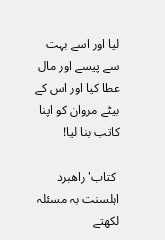لیا اور اسے بہت سے پیسے اور مال عطا کیا اور اس کے بیٹے مروان کو اپنا کاتب بنا لیا!

 کتاب'راھبرد اہلسنت بہ مسئلہ لکھتے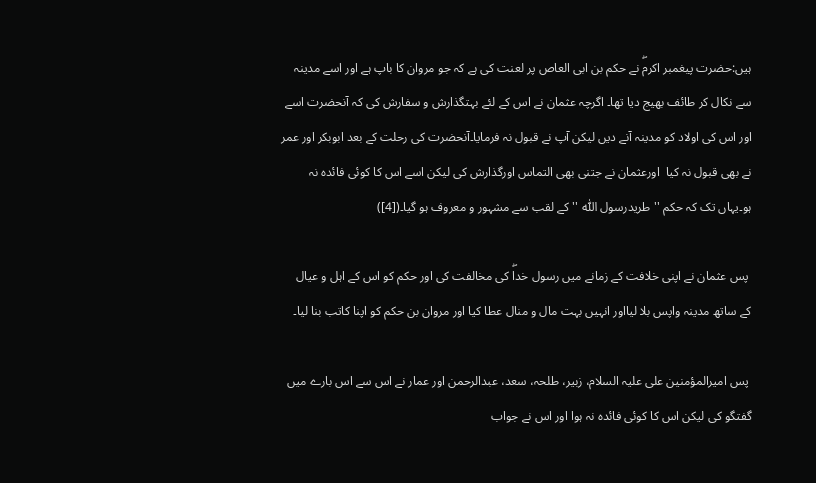ہیں:حضرت پیغمبر اکرمۖ نے حکم بن ابی العاص پر لعنت کی ہے کہ جو مروان کا باپ ہے اور اسے مدینہ سے نکال کر طائف بھیج دیا تھا۔ اگرچہ عثمان نے اس کے لئے بہتگذارش و سفارش کی کہ آنحضرت اسے اور اس کی اولاد کو مدینہ آنے دیں لیکن آپ نے قبول نہ فرمایا۔آنحضرت کی رحلت کے بعد ابوبکر اور عمر نے بھی قبول نہ کیا  اورعثمان نے جتنی بھی التماس اورگذارش کی لیکن اسے اس کا کوئی فائدہ نہ ہو۔یہاں تک کہ حکم ''طریدرسول اللّٰہ ''کے لقب سے مشہور و معروف ہو گیا۔([4])

 پس عثمان نے اپنی خلافت کے زمانے میں رسول خداۖ کی مخالفت کی اور حکم کو اس کے اہل و عیال   کے ساتھ مدینہ واپس بلا لیااور انہیں بہت مال و منال عطا کیا اور مروان بن حکم کو اپنا کاتب بنا لیا۔

 پس امیرالمؤمنین علی علیہ السلام، زبیر، طلحہ، سعد، عبدالرحمن اور عمار نے اس سے اس بارے میں گفتگو کی لیکن اس کا کوئی فائدہ نہ ہوا اور اس نے جواب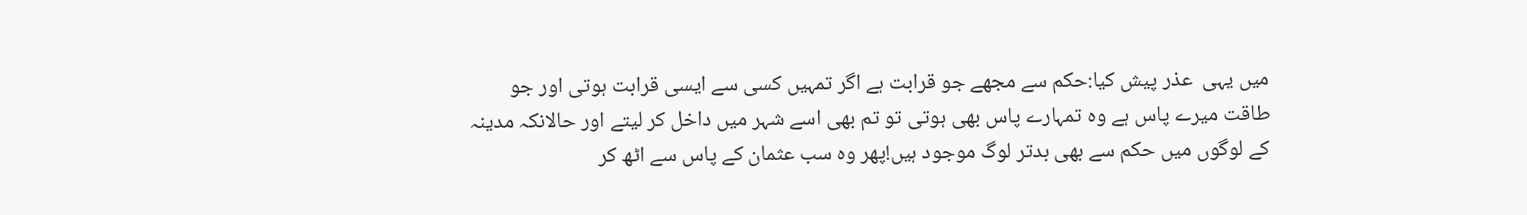میں یہی  عذر پیش کیا:حکم سے مجھے جو قرابت ہے اگر تمہیں کسی سے ایسی قرابت ہوتی اور جو طاقت میرے پاس ہے وہ تمہارے پاس بھی ہوتی تو تم بھی اسے شہر میں داخل کر لیتے اور حالانکہ مدینہ کے لوگوں میں حکم سے بھی بدتر لوگ موجود ہیں!پھر وہ سب عثمان کے پاس سے اٹھ کر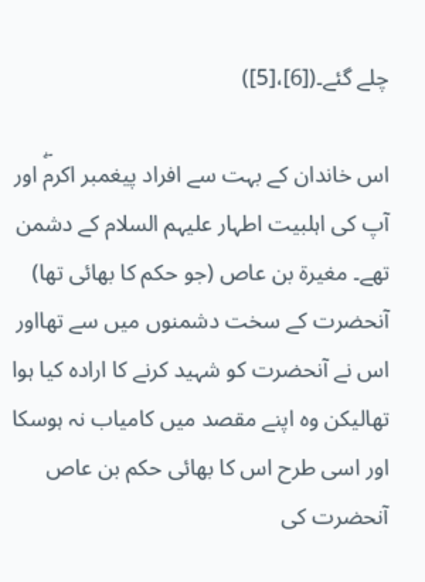چلے گئے۔([6]،[5])

اس خاندان کے بہت سے افراد پیغمبر اکرمۖ اور آپ کی اہلبیت اطہار علیہم السلام کے دشمن تھے۔ مغیرة بن عاص (جو حکم کا بھائی تھا) آنحضرت کے سخت دشمنوں میں سے تھااور اس نے آنحضرت کو شہید کرنے کا ارادہ کیا ہوا تھالیکن وہ اپنے مقصد میں کامیاب نہ ہوسکا اور اسی طرح اس کا بھائی حکم بن عاص آنحضرت کی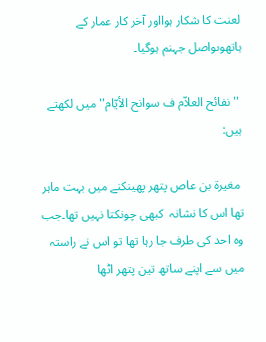لعنت کا شکار ہوااور آخر کار عمار کے ہاتھوںواصل جہنم ہوگیا۔

 ''نفائح العلاّم ف سوانح الأیّام''میں لکھتے ہیں:

 مغیرة بن عاص پتھر پھینکنے میں بہت ماہر تھا اس کا نشانہ  کبھی چونکتا نہیں تھا۔جب وہ احد کی طرف جا رہا تھا تو اس نے راستہ میں سے اپنے ساتھ تین پتھر اٹھا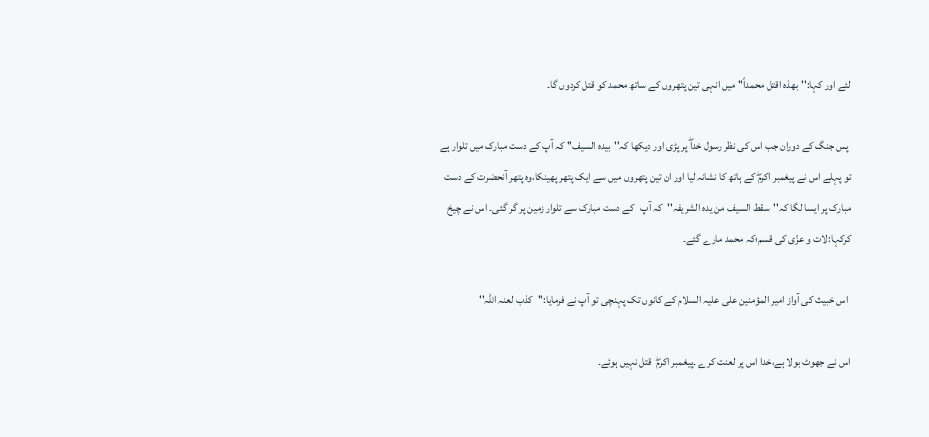لئے اور کہا:''بھذہ اقتل محمداً'' میں انہی تین پتھروں کے ساتھ محمد کو قتل کردوں گا۔

 پس جنگ کے دوران جب اس کی نظر رسول خداۖ پر پڑی اور دیکھا کہ''بیدہ السیف'' کہ آپ کے دست مبارک میں تلوار ہے تو پہلے اس نے پیغمبر اکرمۖ کے ہاتھ کا نشانہ لیا اور ان تین پتھروں میں سے ایک پتھر پھینکا،وہ پتھر آنحضرت کے دست مبارک پر ایسا لگا کہ''سقط السیف من یدہ الشریفہ''کہ آپ   کے دست مبارک سے تلوار زمین پر گر گئی۔ اس نے چیخ کرکہا:لات و عزّی کی قسم؛کہ محمد مارے گئے۔

 اس خبیث کی آواز امیر المؤمنین علی علیہ السلام کے کانوں تک پہنچی تو آپ نے فرمایا:''کذب لعنہ اللّٰہ''

اس نے جھوٹ بولا ہے،خدا اس پر لعنت کرے ۔پیغمبر اکرمۖ  قتل نہیں ہوئے۔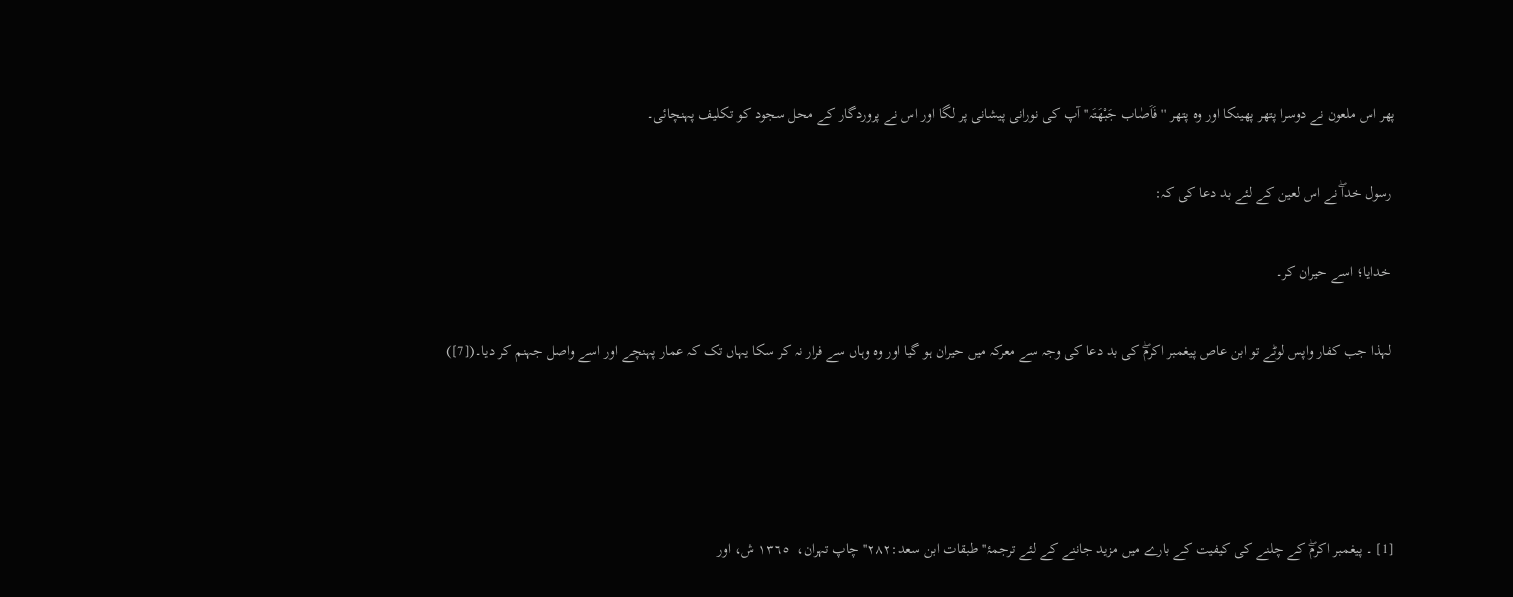پھر اس ملعون نے دوسرا پتھر پھینکا اور وہ پتھر ''فَاَصٰاب جَبْھَتَہ'' آپ کی نورانی پیشانی پر لگا اور اس نے پروردگار کے محل سجود کو تکلیف پہنچائی۔

 رسول خداۖ نے اس لعین کے لئے بد دعا کی کہ:

 خدایا؛ اسے حیران کر۔

 لہذا جب کفار واپس لوٹے تو ابن عاص پیغمبر اکرمۖ کی بد دعا کی وجہ سے معرکہ میں حیران ہو گیا اور وہ وہاں سے فرار نہ کر سکا یہاں تک کہ عمار پہنچے اور اسے واصل جہنم کر دیا۔([7])




[1] ۔ پیغمبر اکرمۖ کے چلنے کی کیفیت کے بارے میں مزید جاننے کے لئے ترجمۂ'' طبقات ابن سعد:٢٨٢'' چاپ تہران،  ١٣٦٥ ش، اور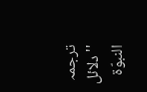ترجمہ ''دلائل النبوّة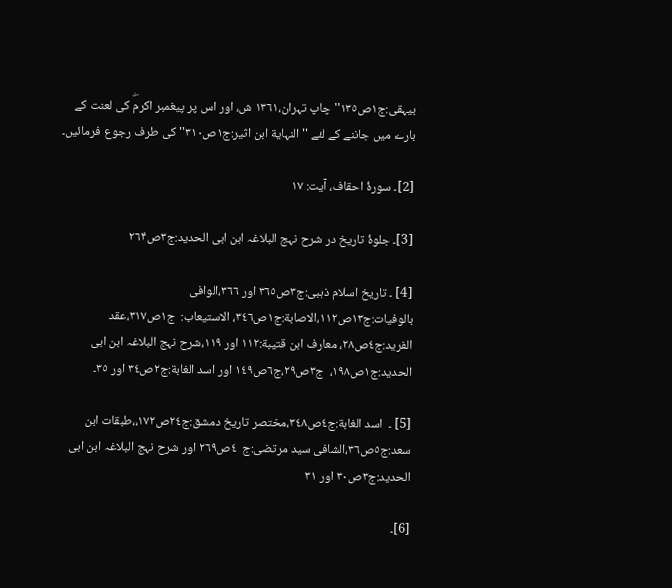بیہقی:ج١ص١٣٥'' چاپ تہران،١٣٦١ ش، اور اس پر پیغمبر اکرمۖ کی لعنت کے بارے میں جاننے کے لئے ''النہایة ابن اثیر:ج١ص٣١٠'' کی طرف رجوع فرمائیں۔

[2]۔ سورۂ احقاف، آیت: ١٧

[3]۔ جلوۂ تاریخ در شرح نہج البلاغہ ابن ابی الحدید:ج۳ص۲٦۴

[4] ۔ تاریخ اسلام ذہبی:ج٣ص٣٦٥ اور ٣٦٦،الوافی بالوفیات:ج١٣ص١١٢،الاصابة:ج١ص٣٤٦، الاستیعاب:  ج١ص٣١٧،عقد الفرید:ج٤ص٢٨، معارف ابن قتیبة:١١٢ اور ١١٩،شرح نہج البلاغہ ابن ابی الحدید:ج١ص١٩٨،  ج٣ص٢٩،ج٦ص١٤٩ اور اسد الغابة:ج٢ص٣٤ اور ٣٥۔

[5] ۔  اسد الغابة:ج٤ص٣٤٨،مختصر تاریخ دمشق:ج٢٤ص١٧٢،،طبقات ابن سعد:ج٥ص٣٦،الشافی سید مرتضی:ج  ٤ص٢٦٩ اور شرح نہج البلاغہ ابن ابی الحدید:ج٣ص٣٠ اور ٣١

[6]۔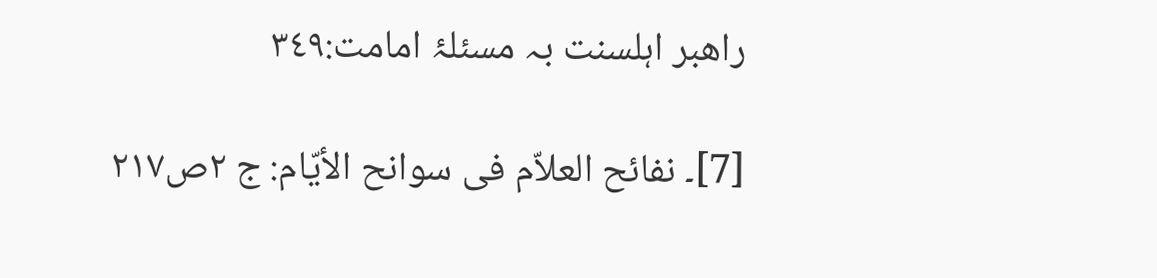راھبر اہلسنت بہ مسئلۂ امامت:٣٤٩

[7]۔ نفائح العلاّم فی سوانح الأیّام: ج ۲ص۲۱۷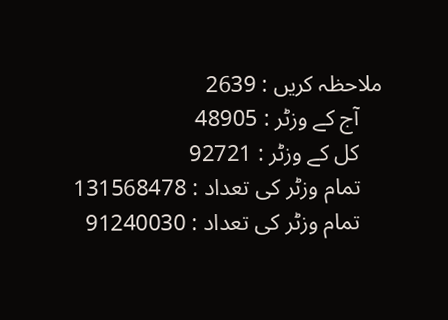ملاحظہ کریں : 2639
    آج کے وزٹر : 48905
    کل کے وزٹر : 92721
    تمام وزٹر کی تعداد : 131568478
    تمام وزٹر کی تعداد : 91240030